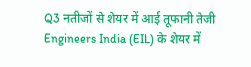Q3 नतीजों से शेयर में आई तूफानी तेजी
Engineers India (EIL) के शेयर में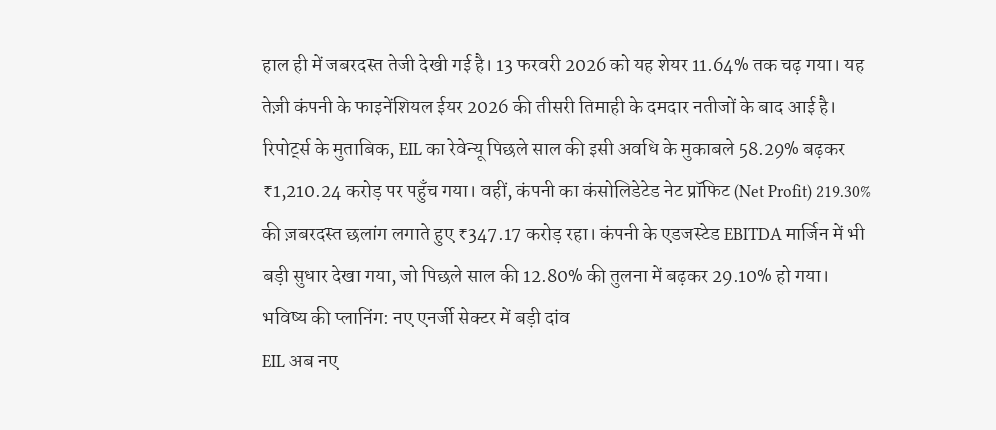हाल ही में जबरदस्त तेजी देखी गई है। 13 फरवरी 2026 को यह शेयर 11.64% तक चढ़ गया। यह तेज़ी कंपनी के फाइनेंशियल ईयर 2026 की तीसरी तिमाही के दमदार नतीजों के बाद आई है। रिपोर्ट्स के मुताबिक, EIL का रेवेन्यू पिछले साल की इसी अवधि के मुकाबले 58.29% बढ़कर ₹1,210.24 करोड़ पर पहुँच गया। वहीं, कंपनी का कंसोलिडेटेड नेट प्रॉफिट (Net Profit) 219.30% की ज़बरदस्त छलांग लगाते हुए ₹347.17 करोड़ रहा। कंपनी के एडजस्टेड EBITDA मार्जिन में भी बड़ी सुधार देखा गया, जो पिछले साल की 12.80% की तुलना में बढ़कर 29.10% हो गया।
भविष्य की प्लानिंग: नए एनर्जी सेक्टर में बड़ी दांव
EIL अब नए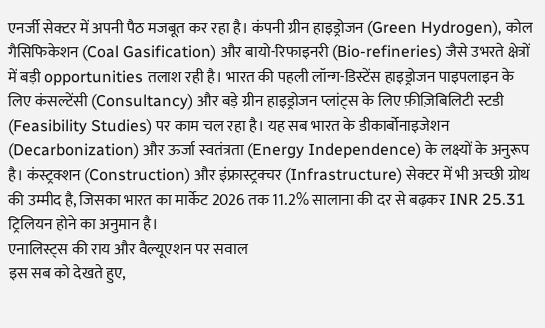एनर्जी सेक्टर में अपनी पैठ मजबूत कर रहा है। कंपनी ग्रीन हाइड्रोजन (Green Hydrogen), कोल गैसिफिकेशन (Coal Gasification) और बायो-रिफाइनरी (Bio-refineries) जैसे उभरते क्षेत्रों में बड़ी opportunities तलाश रही है। भारत की पहली लॉन्ग-डिस्टेंस हाइड्रोजन पाइपलाइन के लिए कंसल्टेंसी (Consultancy) और बड़े ग्रीन हाइड्रोजन प्लांट्स के लिए फ़ीज़िबिलिटी स्टडी (Feasibility Studies) पर काम चल रहा है। यह सब भारत के डीकार्बोनाइजेशन (Decarbonization) और ऊर्जा स्वतंत्रता (Energy Independence) के लक्ष्यों के अनुरूप है। कंस्ट्रक्शन (Construction) और इंफ्रास्ट्रक्चर (Infrastructure) सेक्टर में भी अच्छी ग्रोथ की उम्मीद है, जिसका भारत का मार्केट 2026 तक 11.2% सालाना की दर से बढ़कर INR 25.31 ट्रिलियन होने का अनुमान है।
एनालिस्ट्स की राय और वैल्यूएशन पर सवाल
इस सब को देखते हुए,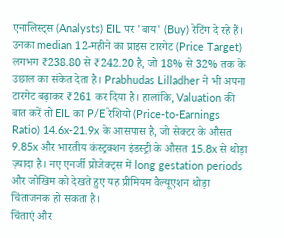एनालिस्ट्स (Analysts) EIL पर 'बाय' (Buy) रेटिंग दे रहे हैं। उनका median 12-महीने का प्राइस टारगेट (Price Target) लगभग ₹238.80 से ₹242.20 है, जो 18% से 32% तक के उछाल का संकेत देता है। Prabhudas Lilladher ने भी अपना टारगेट बढ़ाकर ₹261 कर दिया है। हालांकि, Valuation की बात करें तो EIL का P/E रेशियो (Price-to-Earnings Ratio) 14.6x-21.9x के आसपास है, जो सेक्टर के औसत 9.85x और भारतीय कंस्ट्रक्शन इंडस्ट्री के औसत 15.8x से थोड़ा ज़्यादा है। नए एनर्जी प्रोजेक्ट्स में long gestation periods और जोखिम को देखते हुए यह प्रीमियम वैल्यूएशन थोड़ा चिंताजनक हो सकता है।
चिंताएं और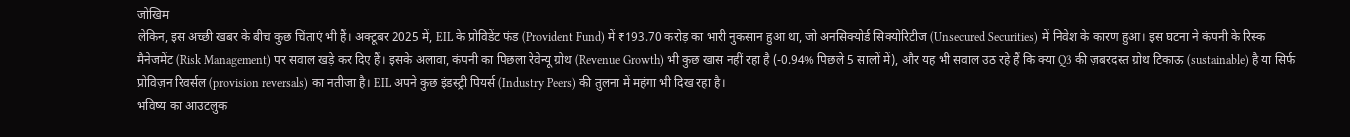जोखिम
लेकिन, इस अच्छी खबर के बीच कुछ चिंताएं भी हैं। अक्टूबर 2025 में, EIL के प्रोविडेंट फंड (Provident Fund) में ₹193.70 करोड़ का भारी नुकसान हुआ था, जो अनसिक्योर्ड सिक्योरिटीज (Unsecured Securities) में निवेश के कारण हुआ। इस घटना ने कंपनी के रिस्क मैनेजमेंट (Risk Management) पर सवाल खड़े कर दिए हैं। इसके अलावा, कंपनी का पिछला रेवेन्यू ग्रोथ (Revenue Growth) भी कुछ खास नहीं रहा है (-0.94% पिछले 5 सालों में), और यह भी सवाल उठ रहे हैं कि क्या Q3 की ज़बरदस्त ग्रोथ टिकाऊ (sustainable) है या सिर्फ प्रोविज़न रिवर्सल (provision reversals) का नतीजा है। EIL अपने कुछ इंडस्ट्री पियर्स (Industry Peers) की तुलना में महंगा भी दिख रहा है।
भविष्य का आउटलुक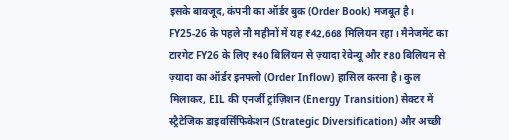इसके बावजूद, कंपनी का ऑर्डर बुक (Order Book) मजबूत है। FY25-26 के पहले नौ महीनों में यह ₹42,668 मिलियन रहा। मैनेजमेंट का टारगेट FY26 के लिए ₹40 बिलियन से ज़्यादा रेवेन्यू और ₹80 बिलियन से ज़्यादा का ऑर्डर इनफ्लो (Order Inflow) हासिल करना है। कुल मिलाकर, EIL की एनर्जी ट्रांज़िशन (Energy Transition) सेक्टर में स्ट्रैटेजिक डाइवर्सिफिकेशन (Strategic Diversification) और अच्छी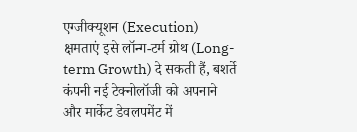एग्जीक्यूशन (Execution) क्षमताएं इसे लॉन्ग-टर्म ग्रोथ (Long-term Growth) दे सकती हैं, बशर्ते कंपनी नई टेक्नोलॉजी को अपनाने और मार्केट डेवलपमेंट में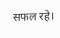सफल रहे।